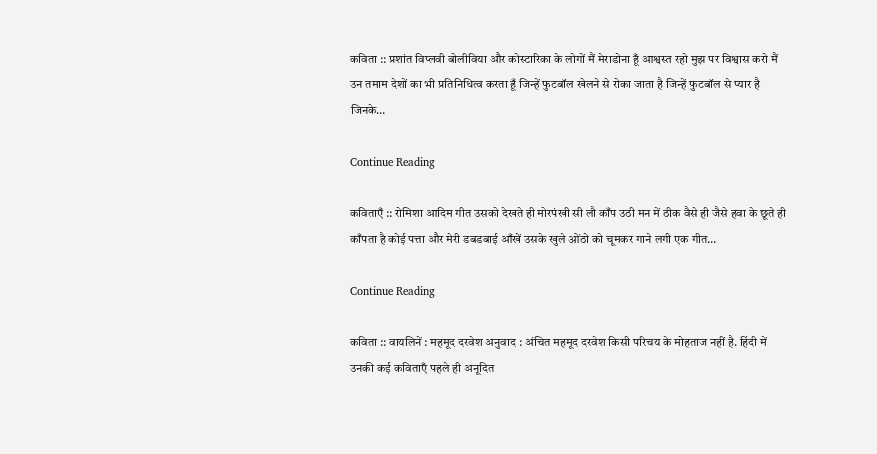कविता :: प्रशांत विप्लवी बोलीविया और कोस्टारिका के लोगों मैं मेराडोना हूँ आश्वस्त रहो मुझ पर विश्वास करो मैं उन तमाम देशों का भी प्रतिनिधित्व करता हूँ जिन्हें फुटबॉल खेलने से रोका जाता है जिन्हें फुटबॉल से प्यार है जिनके…

Continue Reading

कविताएँ :: रोमिशा आदिम गीत उसको देखते ही मोरपंखी सी लौ काँप उठी मन में ठीक वैसे ही जैसे हवा के छूते ही काँपता है कोई पत्ता और मेरी डबडबाई आँखें उसके खुले ओंठो को चूमकर गाने लगी एक गीत…

Continue Reading

कविता :: वायलिनें : महमूद दरवेश अनुवाद : अंचित महमूद दरवेश किसी परिचय के मोहताज नहीं है. हिंदी में उनकी कई कविताएँ पहले ही अनूदित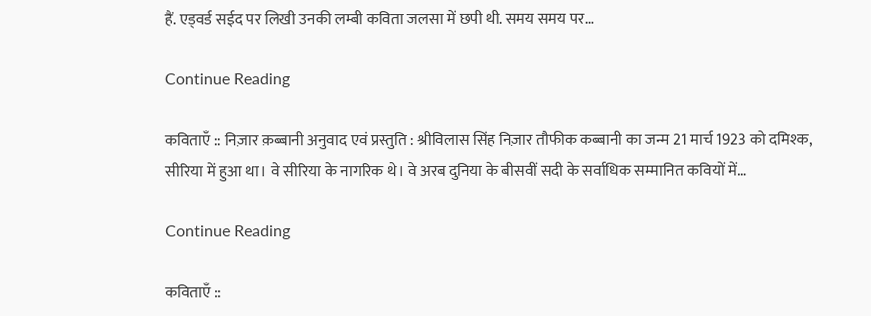हैं. एड्वर्ड सईद पर लिखी उनकी लम्बी कविता जलसा में छपी थी. समय समय पर…

Continue Reading

कविताएँ :: निज़ार क़ब्बानी अनुवाद एवं प्रस्तुति : श्रीविलास सिंह निज़ार तौफीक कब्बानी का जन्म 21 मार्च 1923 को दमिश्क, सीरिया में हुआ था। वे सीरिया के नागरिक थे। वे अरब दुनिया के बीसवीं सदी के सर्वाधिक सम्मानित कवियों में…

Continue Reading

कविताएँ ::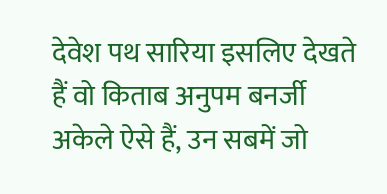देवेश पथ सारिया इसलिए देखते हैं वो किताब अनुपम बनर्जी अकेले ऐसे हैं, उन सबमें जो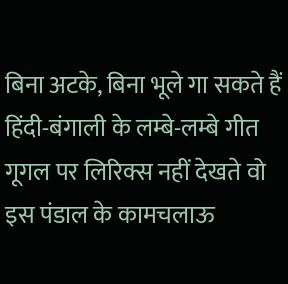बिना अटके, बिना भूले गा सकते हैं हिंदी-बंगाली के लम्बे-लम्बे गीत गूगल पर लिरिक्स नहीं देखते वो इस पंडाल के कामचलाऊ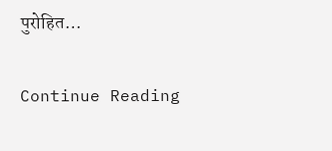पुरोहित…

Continue Reading